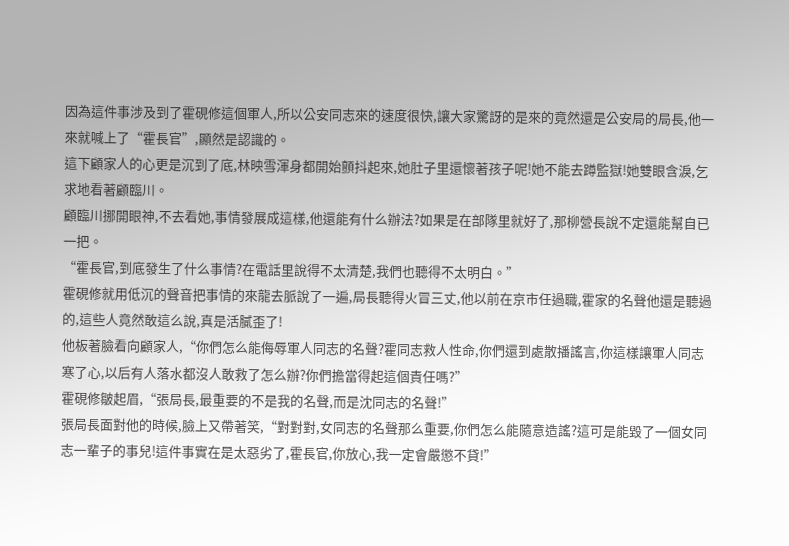因為這件事涉及到了霍硯修這個軍人,所以公安同志來的速度很快,讓大家驚訝的是來的竟然還是公安局的局長,他一來就喊上了“霍長官”,顯然是認識的。
這下顧家人的心更是沉到了底,林映雪渾身都開始顫抖起來,她肚子里還懷著孩子呢!她不能去蹲監獄!她雙眼含淚,乞求地看著顧臨川。
顧臨川挪開眼神,不去看她,事情發展成這樣,他還能有什么辦法?如果是在部隊里就好了,那柳營長說不定還能幫自已一把。
“霍長官,到底發生了什么事情?在電話里說得不太清楚,我們也聽得不太明白。”
霍硯修就用低沉的聲音把事情的來龍去脈說了一遍,局長聽得火冒三丈,他以前在京市任過職,霍家的名聲他還是聽過的,這些人竟然敢這么說,真是活膩歪了!
他板著臉看向顧家人,“你們怎么能侮辱軍人同志的名聲?霍同志救人性命,你們還到處散播謠言,你這樣讓軍人同志寒了心,以后有人落水都沒人敢救了怎么辦?你們擔當得起這個責任嗎?”
霍硯修皺起眉,“張局長,最重要的不是我的名聲,而是沈同志的名聲!”
張局長面對他的時候,臉上又帶著笑,“對對對,女同志的名聲那么重要,你們怎么能隨意造謠?這可是能毀了一個女同志一輩子的事兒!這件事實在是太惡劣了,霍長官,你放心,我一定會嚴懲不貸!”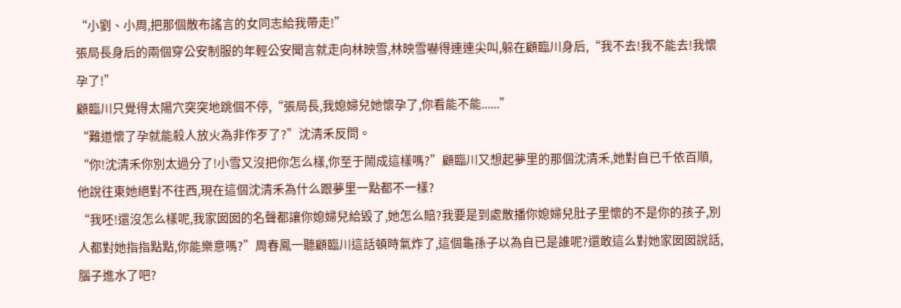“小劉、小周,把那個散布謠言的女同志給我帶走!”
張局長身后的兩個穿公安制服的年輕公安聞言就走向林映雪,林映雪嚇得連連尖叫,躲在顧臨川身后,“我不去!我不能去!我懷孕了!”
顧臨川只覺得太陽穴突突地跳個不停,“張局長,我媳婦兒她懷孕了,你看能不能......”
“難道懷了孕就能殺人放火為非作歹了?”沈清禾反問。
“你!沈清禾你別太過分了!小雪又沒把你怎么樣,你至于鬧成這樣嗎?”顧臨川又想起夢里的那個沈清禾,她對自已千依百順,他說往東她絕對不往西,現在這個沈清禾為什么跟夢里一點都不一樣?
“我呸!還沒怎么樣呢,我家囡囡的名聲都讓你媳婦兒給毀了,她怎么賠?我要是到處散播你媳婦兒肚子里懷的不是你的孩子,別人都對她指指點點,你能樂意嗎?”周春鳳一聽顧臨川這話頓時氣炸了,這個龜孫子以為自已是誰呢?還敢這么對她家囡囡說話,腦子進水了吧?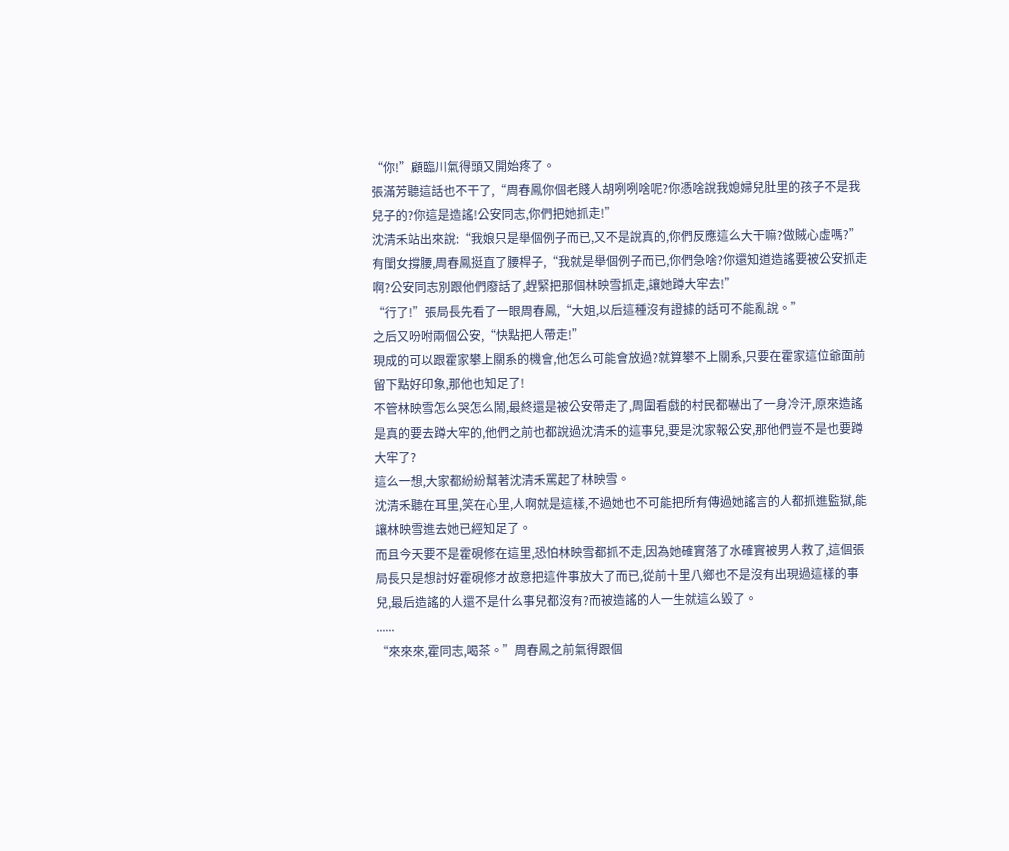“你!”顧臨川氣得頭又開始疼了。
張滿芳聽這話也不干了,“周春鳳你個老賤人胡咧咧啥呢?你憑啥說我媳婦兒肚里的孩子不是我兒子的?你這是造謠!公安同志,你們把她抓走!”
沈清禾站出來說:“我娘只是舉個例子而已,又不是說真的,你們反應這么大干嘛?做賊心虛嗎?”
有閨女撐腰,周春鳳挺直了腰桿子,“我就是舉個例子而已,你們急啥?你還知道造謠要被公安抓走啊?公安同志別跟他們廢話了,趕緊把那個林映雪抓走,讓她蹲大牢去!”
“行了!”張局長先看了一眼周春鳳,“大姐,以后這種沒有證據的話可不能亂說。”
之后又吩咐兩個公安,“快點把人帶走!”
現成的可以跟霍家攀上關系的機會,他怎么可能會放過?就算攀不上關系,只要在霍家這位爺面前留下點好印象,那他也知足了!
不管林映雪怎么哭怎么鬧,最終還是被公安帶走了,周圍看戲的村民都嚇出了一身冷汗,原來造謠是真的要去蹲大牢的,他們之前也都說過沈清禾的這事兒,要是沈家報公安,那他們豈不是也要蹲大牢了?
這么一想,大家都紛紛幫著沈清禾罵起了林映雪。
沈清禾聽在耳里,笑在心里,人啊就是這樣,不過她也不可能把所有傳過她謠言的人都抓進監獄,能讓林映雪進去她已經知足了。
而且今天要不是霍硯修在這里,恐怕林映雪都抓不走,因為她確實落了水確實被男人救了,這個張局長只是想討好霍硯修才故意把這件事放大了而已,從前十里八鄉也不是沒有出現過這樣的事兒,最后造謠的人還不是什么事兒都沒有?而被造謠的人一生就這么毀了。
......
“來來來,霍同志,喝茶。”周春鳳之前氣得跟個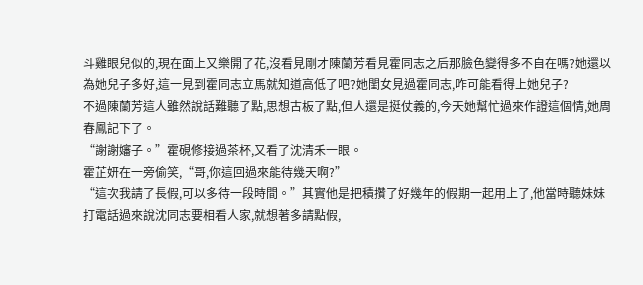斗雞眼兒似的,現在面上又樂開了花,沒看見剛才陳蘭芳看見霍同志之后那臉色變得多不自在嗎?她還以為她兒子多好,這一見到霍同志立馬就知道高低了吧?她閨女見過霍同志,咋可能看得上她兒子?
不過陳蘭芳這人雖然說話難聽了點,思想古板了點,但人還是挺仗義的,今天她幫忙過來作證這個情,她周春鳳記下了。
“謝謝嬸子。”霍硯修接過茶杯,又看了沈清禾一眼。
霍芷妍在一旁偷笑,“哥,你這回過來能待幾天啊?”
“這次我請了長假,可以多待一段時間。”其實他是把積攢了好幾年的假期一起用上了,他當時聽妹妹打電話過來說沈同志要相看人家,就想著多請點假,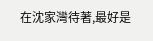在沈家灣待著,最好是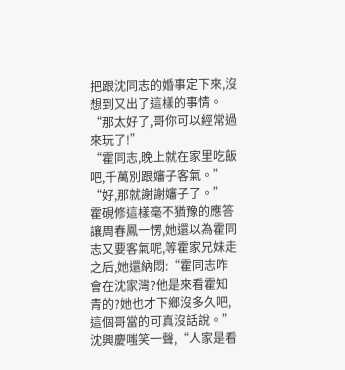把跟沈同志的婚事定下來,沒想到又出了這樣的事情。
“那太好了,哥你可以經常過來玩了!”
“霍同志,晚上就在家里吃飯吧,千萬別跟嬸子客氣。”
“好,那就謝謝嬸子了。”
霍硯修這樣毫不猶豫的應答讓周春鳳一愣,她還以為霍同志又要客氣呢,等霍家兄妹走之后,她還納悶:“霍同志咋會在沈家灣?他是來看霍知青的?她也才下鄉沒多久吧,這個哥當的可真沒話說。”
沈興慶嗤笑一聲,“人家是看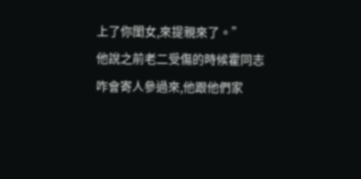上了你閨女,來提親來了。”
他說之前老二受傷的時候霍同志咋會寄人參過來,他跟他們家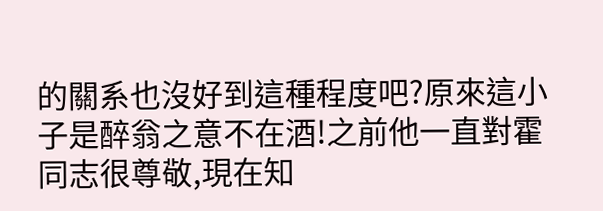的關系也沒好到這種程度吧?原來這小子是醉翁之意不在酒!之前他一直對霍同志很尊敬,現在知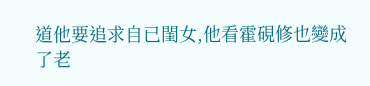道他要追求自已閨女,他看霍硯修也變成了老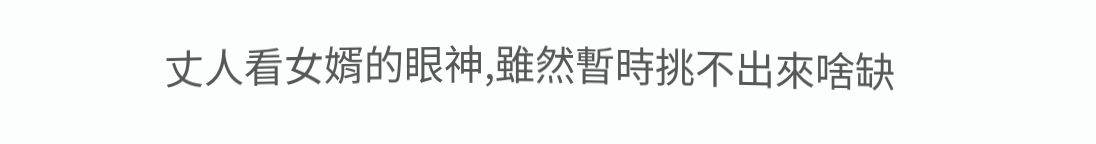丈人看女婿的眼神,雖然暫時挑不出來啥缺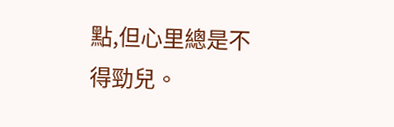點,但心里總是不得勁兒。